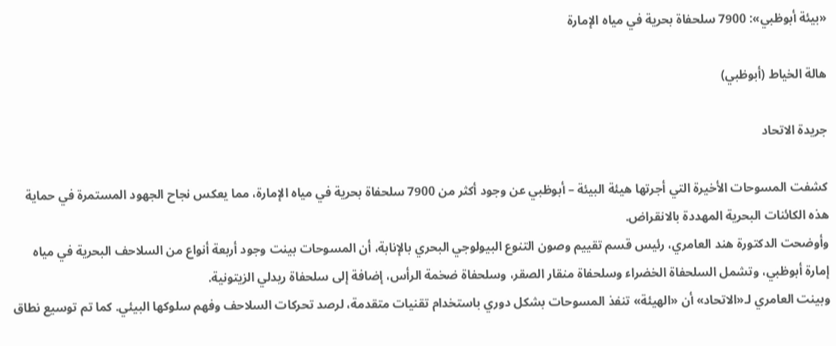«بيئة أبوظبي»: 7900 سلحفاة بحرية في مياه الإمارة

هالة الخياط (أبوظبي)

جريدة الاتحاد

كشفت المسوحات الأخيرة التي أجرتها هيئة البيئة – أبوظبي عن وجود أكثر من 7900 سلحفاة بحرية في مياه الإمارة، مما يعكس نجاح الجهود المستمرة في حماية هذه الكائنات البحرية المهددة بالانقراض.
وأوضحت الدكتورة هند العامري، رئيس قسم تقييم وصون التنوع البيولوجي البحري بالإنابة، أن المسوحات بينت وجود أربعة أنواع من السلاحف البحرية في مياه إمارة أبوظبي، وتشمل السلحفاة الخضراء وسلحفاة منقار الصقر، وسلحفاة ضخمة الرأس، إضافة إلى سلحفاة ريدلي الزيتونية.
وبينت العامري لـ«الاتحاد» أن «الهيئة» تنفذ المسوحات بشكل دوري باستخدام تقنيات متقدمة، لرصد تحركات السلاحف وفهم سلوكها البيئي. كما تم توسيع نطاق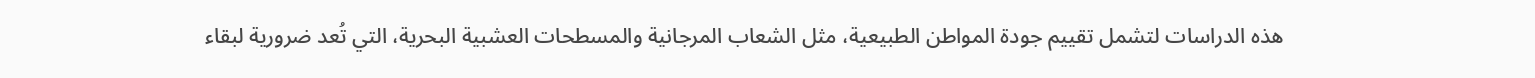هذه الدراسات لتشمل تقييم جودة المواطن الطبيعية، مثل الشعاب المرجانية والمسطحات العشبية البحرية، التي تُعد ضرورية لبقاء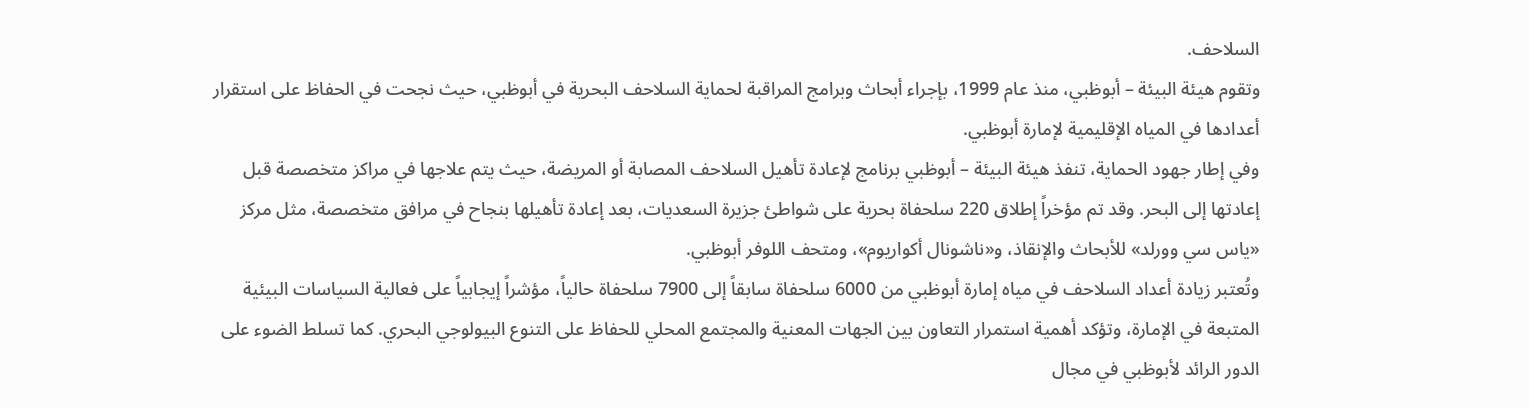السلاحف.
وتقوم هيئة البيئة – أبوظبي، منذ عام 1999، بإجراء أبحاث وبرامج المراقبة لحماية السلاحف البحرية في أبوظبي، حيث نجحت في الحفاظ على استقرار أعدادها في المياه الإقليمية لإمارة أبوظبي.
وفي إطار جهود الحماية، تنفذ هيئة البيئة – أبوظبي برنامج لإعادة تأهيل السلاحف المصابة أو المريضة، حيث يتم علاجها في مراكز متخصصة قبل إعادتها إلى البحر. وقد تم مؤخراً إطلاق 220 سلحفاة بحرية على شواطئ جزيرة السعديات، بعد إعادة تأهيلها بنجاح في مرافق متخصصة، مثل مركز «ياس سي وورلد» للأبحاث والإنقاذ، و«ناشونال أكواريوم»، ومتحف اللوفر أبوظبي.
وتُعتبر زيادة أعداد السلاحف في مياه إمارة أبوظبي من 6000 سلحفاة سابقاً إلى 7900 سلحفاة حالياً، مؤشراً إيجابياً على فعالية السياسات البيئية المتبعة في الإمارة، وتؤكد أهمية استمرار التعاون بين الجهات المعنية والمجتمع المحلي للحفاظ على التنوع البيولوجي البحري. كما تسلط الضوء على الدور الرائد لأبوظبي في مجال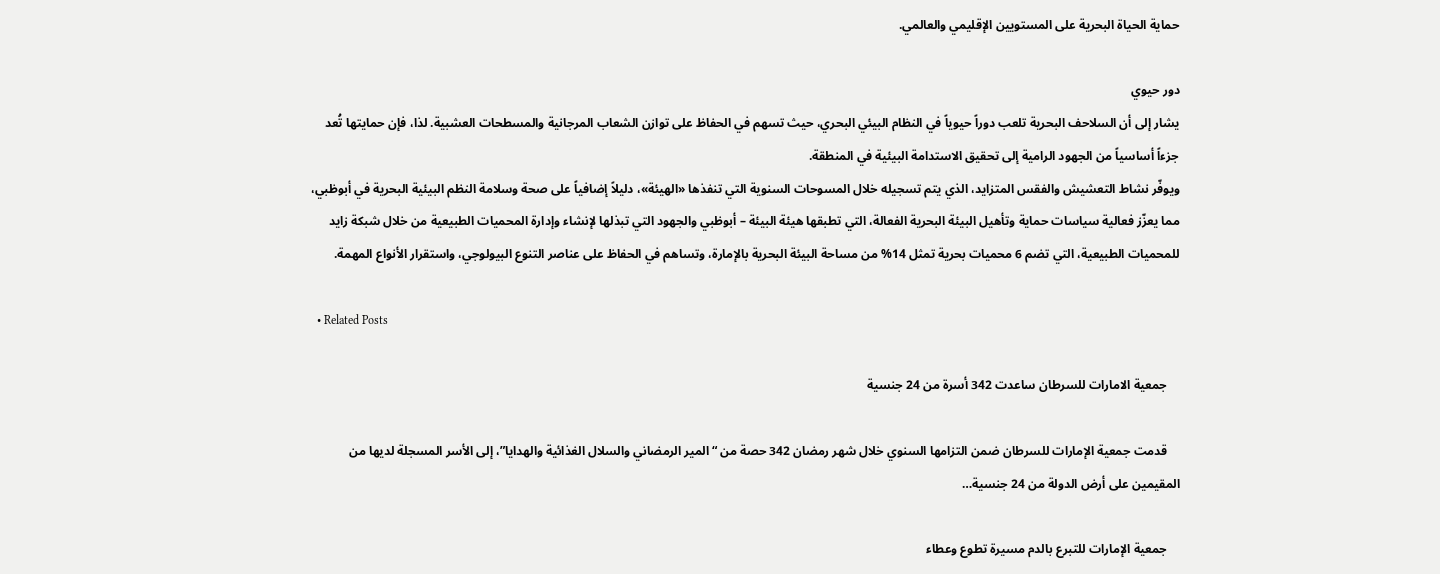حماية الحياة البحرية على المستويين الإقليمي والعالمي.

دور حيوي
يشار إلى أن السلاحف البحرية تلعب دوراً حيوياً في النظام البيئي البحري، حيث تسهم في الحفاظ على توازن الشعاب المرجانية والمسطحات العشبية. لذا، فإن حمايتها تُعد جزءاً أساسياً من الجهود الرامية إلى تحقيق الاستدامة البيئية في المنطقة.
ويوفّر نشاط التعشيش والفقس المتزايد، الذي يتم تسجيله خلال المسوحات السنوية التي تنفذها «الهيئة»، دليلاً إضافياً على صحة وسلامة النظم البيئية البحرية في أبوظبي، مما يعزّز فعالية سياسات حماية وتأهيل البيئة البحرية الفعالة، التي تطبقها هيئة البيئة – أبوظبي والجهود التي تبذلها لإنشاء وإدارة المحميات الطبيعية من خلال شبكة زايد للمحميات الطبيعية، التي تضم 6 محميات بحرية تمثل 14% من مساحة البيئة البحرية بالإمارة، وتساهم في الحفاظ على عناصر التنوع البيولوجي، واستقرار الأنواع المهمة.

  • Related Posts

    جمعية الامارات للسرطان ساعدت 342 أسرة من 24 جنسية

    قدمت جمعية الإمارات للسرطان ضمن التزامها السنوي خلال شهر رمضان 342 حصة من “المير الرمضاني والسلال الغذائية والهدايا”، إلى الأسر المسجلة لديها من المقيمين على أرض الدولة من 24 جنسية…

    جمعية الإمارات للتبرع بالدم مسيرة تطوع وعطاء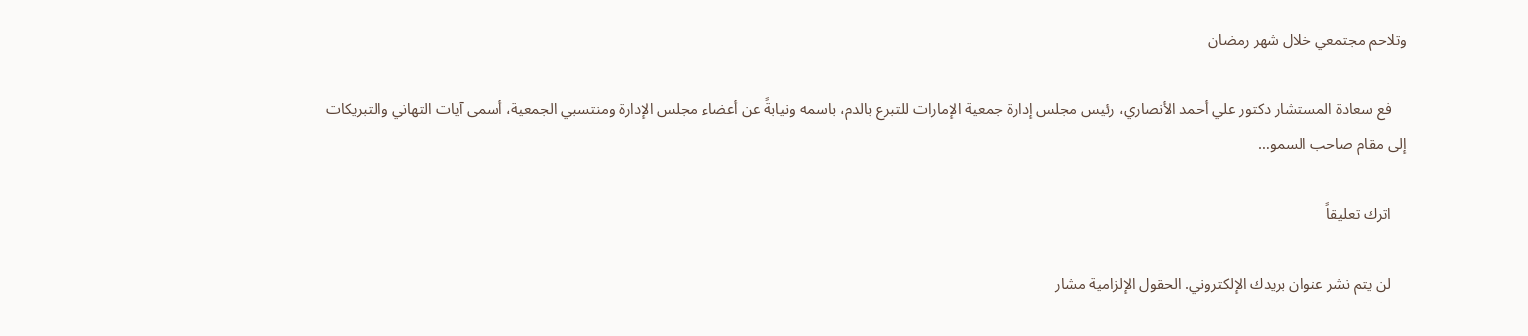وتلاحم مجتمعي خلال شهر رمضان

    فع سعادة المستشار دكتور علي أحمد الأنصاري، رئيس مجلس إدارة جمعية الإمارات للتبرع بالدم، باسمه ونيابةً عن أعضاء مجلس الإدارة ومنتسبي الجمعية، أسمى آيات التهاني والتبريكات إلى مقام صاحب السمو…

    اترك تعليقاً

    لن يتم نشر عنوان بريدك الإلكتروني. الحقول الإلزامية مشار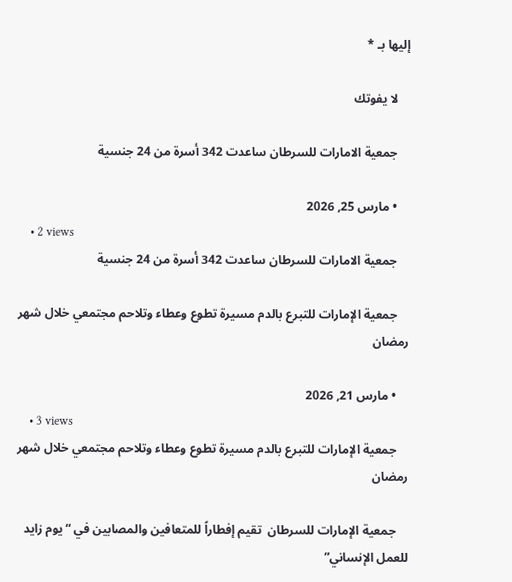إليها بـ *

    لا يفوتك

    جمعية الامارات للسرطان ساعدت 342 أسرة من 24 جنسية

    • مارس 25, 2026
    • 2 views
    جمعية الامارات للسرطان ساعدت 342 أسرة من 24 جنسية

    جمعية الإمارات للتبرع بالدم مسيرة تطوع وعطاء وتلاحم مجتمعي خلال شهر رمضان

    • مارس 21, 2026
    • 3 views
    جمعية الإمارات للتبرع بالدم مسيرة تطوع وعطاء وتلاحم مجتمعي خلال شهر رمضان

    جمعية الإمارات للسرطان  تقيم إفطاراً للمتعافين والمصابين في “يوم زايد للعمل الإنساني”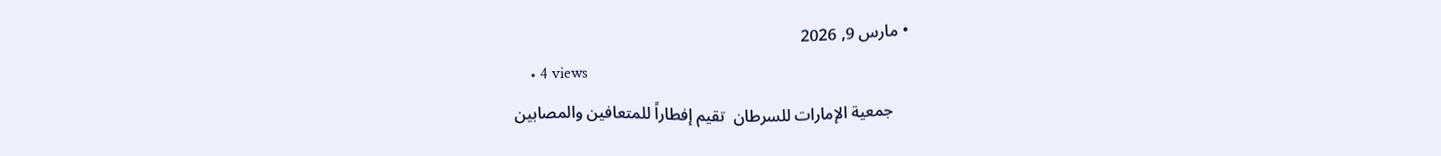• مارس 9, 2026
    • 4 views
    جمعية الإمارات للسرطان  تقيم إفطاراً للمتعافين والمصابين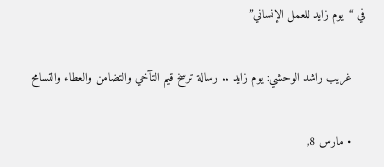في “يوم زايد للعمل الإنساني”

    غريب راشد الوحشي: يوم زايد .. رسالة ترسخ قيم التآخي والتضامن والعطاء والتسامح

    • مارس 8,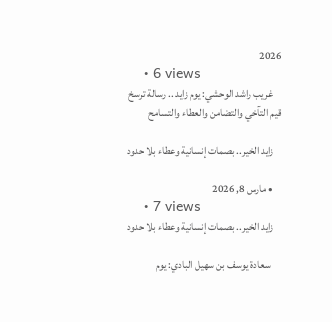2026
    • 6 views
    غريب راشد الوحشي: يوم زايد .. رسالة ترسخ قيم التآخي والتضامن والعطاء والتسامح

    زايد الخير.. بصمات إنسانية وعطاء بلا حدود

    • مارس 8, 2026
    • 7 views
    زايد الخير.. بصمات إنسانية وعطاء بلا حدود

     سعادة يوسف بن سهيل البادي: يوم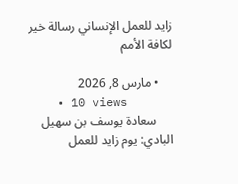زايد للعمل الإنساني رسالة خير لكافة الأمم

    • مارس 8, 2026
    • 10 views
     سعادة يوسف بن سهيل البادي: يوم زايد للعمل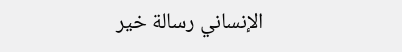الإنساني رسالة خير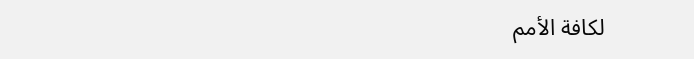لكافة الأمم